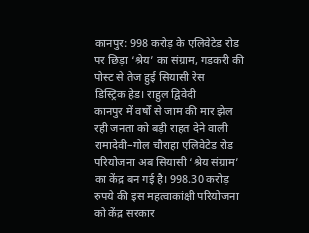कानपुर: 998 करोड़ के एलिवेटेड रोड पर छिड़ा ‘श्रेय’ का संग्राम, गडकरी की पोस्ट से तेज हुई सियासी रेस
डिस्ट्रिक हेड। राहुल द्विवेदी
कानपुर में वर्षों से जाम की मार झेल रही जनता को बड़ी राहत देने वाली रामादेवी–गोल चौराहा एलिवेटेड रोड परियोजना अब सियासी ‘श्रेय संग्राम’ का केंद्र बन गई है। 998.30 करोड़ रुपये की इस महत्वाकांक्षी परियोजना को केंद्र सरकार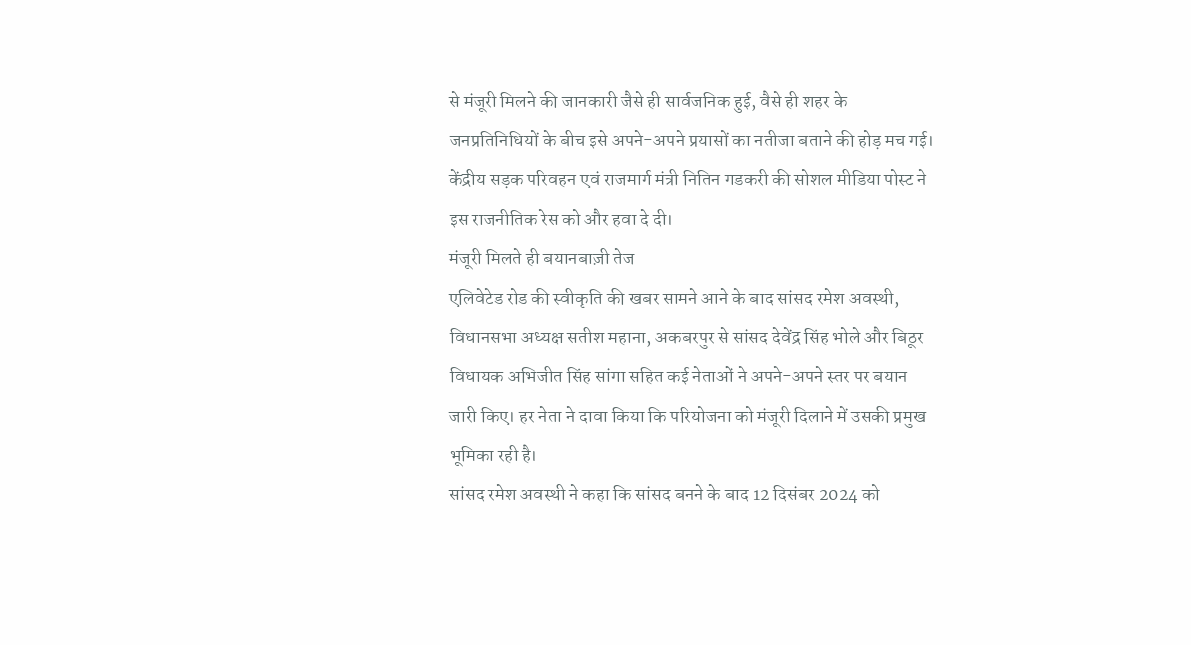से मंजूरी मिलने की जानकारी जैसे ही सार्वजनिक हुई, वैसे ही शहर के जनप्रतिनिधियों के बीच इसे अपने-अपने प्रयासों का नतीजा बताने की होड़ मच गई। केंद्रीय सड़क परिवहन एवं राजमार्ग मंत्री नितिन गडकरी की सोशल मीडिया पोस्ट ने इस राजनीतिक रेस को और हवा दे दी।
मंजूरी मिलते ही बयानबाज़ी तेज
एलिवेटेड रोड की स्वीकृति की खबर सामने आने के बाद सांसद रमेश अवस्थी, विधानसभा अध्यक्ष सतीश महाना, अकबरपुर से सांसद देवेंद्र सिंह भोले और बिठूर विधायक अभिजीत सिंह सांगा सहित कई नेताओं ने अपने-अपने स्तर पर बयान जारी किए। हर नेता ने दावा किया कि परियोजना को मंजूरी दिलाने में उसकी प्रमुख भूमिका रही है।
सांसद रमेश अवस्थी ने कहा कि सांसद बनने के बाद 12 दिसंबर 2024 को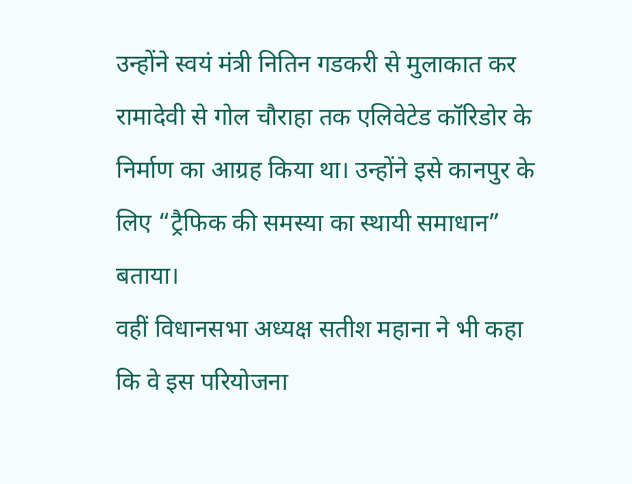उन्होंने स्वयं मंत्री नितिन गडकरी से मुलाकात कर रामादेवी से गोल चौराहा तक एलिवेटेड कॉरिडोर के निर्माण का आग्रह किया था। उन्होंने इसे कानपुर के लिए “ट्रैफिक की समस्या का स्थायी समाधान” बताया।
वहीं विधानसभा अध्यक्ष सतीश महाना ने भी कहा कि वे इस परियोजना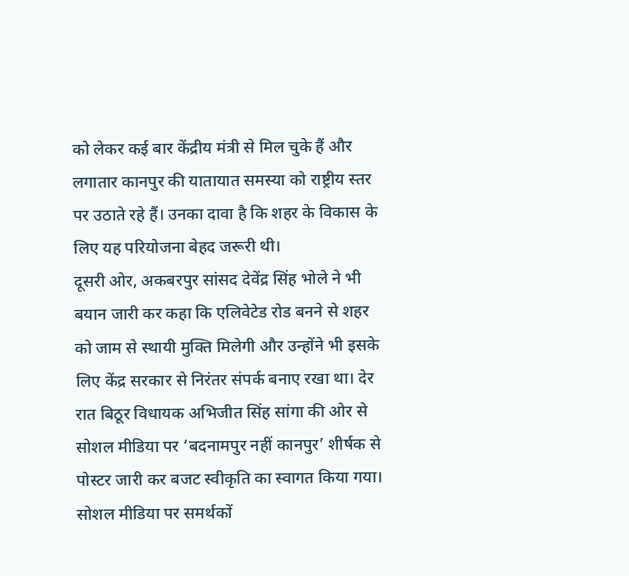को लेकर कई बार केंद्रीय मंत्री से मिल चुके हैं और लगातार कानपुर की यातायात समस्या को राष्ट्रीय स्तर पर उठाते रहे हैं। उनका दावा है कि शहर के विकास के लिए यह परियोजना बेहद जरूरी थी।
दूसरी ओर, अकबरपुर सांसद देवेंद्र सिंह भोले ने भी बयान जारी कर कहा कि एलिवेटेड रोड बनने से शहर को जाम से स्थायी मुक्ति मिलेगी और उन्होंने भी इसके लिए केंद्र सरकार से निरंतर संपर्क बनाए रखा था। देर रात बिठूर विधायक अभिजीत सिंह सांगा की ओर से सोशल मीडिया पर ‘बदनामपुर नहीं कानपुर’ शीर्षक से पोस्टर जारी कर बजट स्वीकृति का स्वागत किया गया।
सोशल मीडिया पर समर्थकों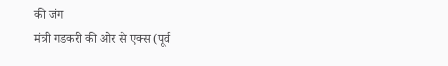की जंग
मंत्री गडकरी की ओर से एक्स (पूर्व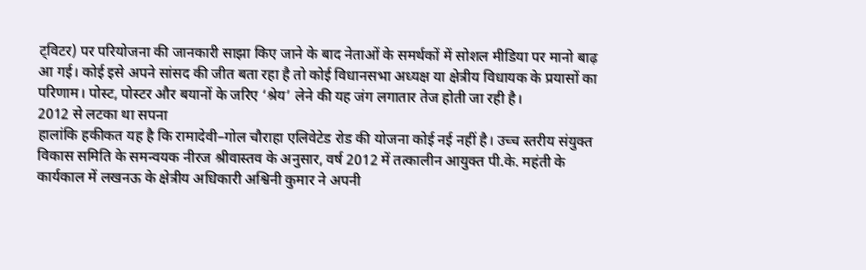ट्विटर) पर परियोजना की जानकारी साझा किए जाने के बाद नेताओं के समर्थकों में सोशल मीडिया पर मानो बाढ़ आ गई। कोई इसे अपने सांसद की जीत बता रहा है तो कोई विधानसभा अध्यक्ष या क्षेत्रीय विधायक के प्रयासों का परिणाम। पोस्ट, पोस्टर और बयानों के जरिए ‘श्रेय’ लेने की यह जंग लगातार तेज होती जा रही है।
2012 से लटका था सपना
हालांकि हकीकत यह है कि रामादेवी–गोल चौराहा एलिवेटेड रोड की योजना कोई नई नहीं है। उच्च स्तरीय संयुक्त विकास समिति के समन्वयक नीरज श्रीवास्तव के अनुसार, वर्ष 2012 में तत्कालीन आयुक्त पी.के. महंती के कार्यकाल में लखनऊ के क्षेत्रीय अधिकारी अश्विनी कुमार ने अपनी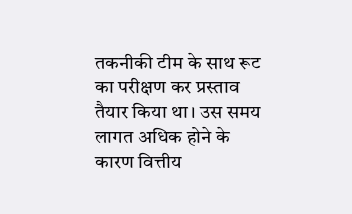तकनीकी टीम के साथ रूट का परीक्षण कर प्रस्ताव तैयार किया था। उस समय लागत अधिक होने के कारण वित्तीय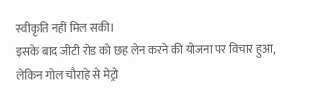स्वीकृति नहीं मिल सकी।
इसके बाद जीटी रोड को छह लेन करने की योजना पर विचार हुआ, लेकिन गोल चौराहे से मेट्रो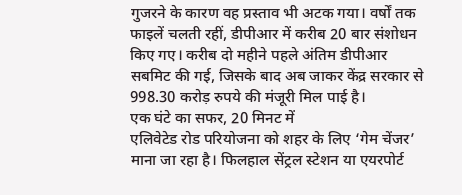गुजरने के कारण वह प्रस्ताव भी अटक गया। वर्षों तक फाइलें चलती रहीं, डीपीआर में करीब 20 बार संशोधन किए गए। करीब दो महीने पहले अंतिम डीपीआर सबमिट की गई, जिसके बाद अब जाकर केंद्र सरकार से 998.30 करोड़ रुपये की मंजूरी मिल पाई है।
एक घंटे का सफर, 20 मिनट में
एलिवेटेड रोड परियोजना को शहर के लिए ‘गेम चेंजर’ माना जा रहा है। फिलहाल सेंट्रल स्टेशन या एयरपोर्ट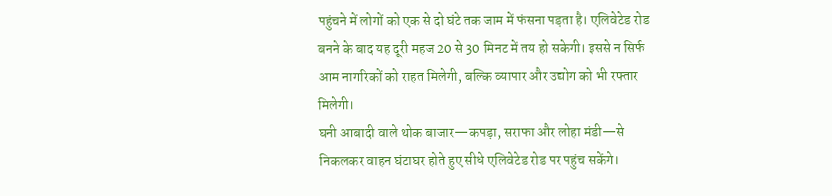पहुंचने में लोगों को एक से दो घंटे तक जाम में फंसना पड़ता है। एलिवेटेड रोड बनने के बाद यह दूरी महज 20 से 30 मिनट में तय हो सकेगी। इससे न सिर्फ आम नागरिकों को राहत मिलेगी, बल्कि व्यापार और उद्योग को भी रफ्तार मिलेगी।
घनी आबादी वाले थोक बाजार—कपड़ा, सराफा और लोहा मंडी—से निकलकर वाहन घंटाघर होते हुए सीधे एलिवेटेड रोड पर पहुंच सकेंगे।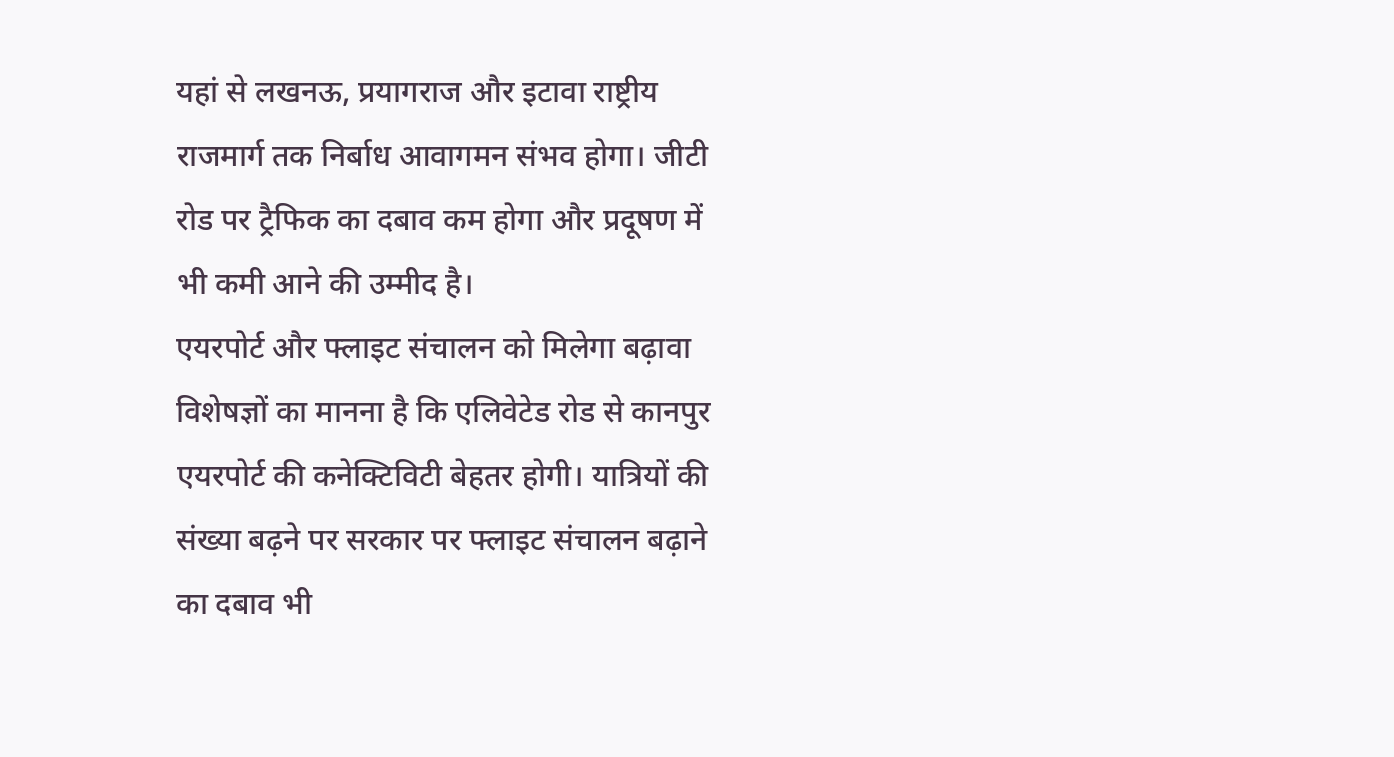यहां से लखनऊ, प्रयागराज और इटावा राष्ट्रीय राजमार्ग तक निर्बाध आवागमन संभव होगा। जीटी रोड पर ट्रैफिक का दबाव कम होगा और प्रदूषण में भी कमी आने की उम्मीद है।
एयरपोर्ट और फ्लाइट संचालन को मिलेगा बढ़ावा
विशेषज्ञों का मानना है कि एलिवेटेड रोड से कानपुर एयरपोर्ट की कनेक्टिविटी बेहतर होगी। यात्रियों की संख्या बढ़ने पर सरकार पर फ्लाइट संचालन बढ़ाने का दबाव भी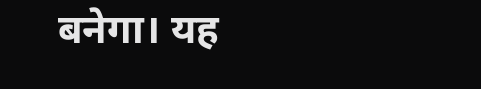बनेगा। यह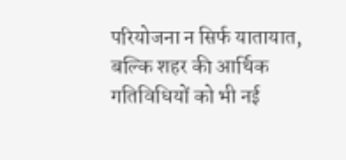परियोजना न सिर्फ यातायात, बल्कि शहर की आर्थिक गतिविधियों को भी नई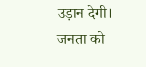उड़ान देगी।
जनता को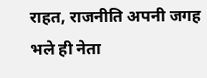राहत, राजनीति अपनी जगह
भले ही नेता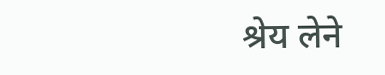श्रेय लेने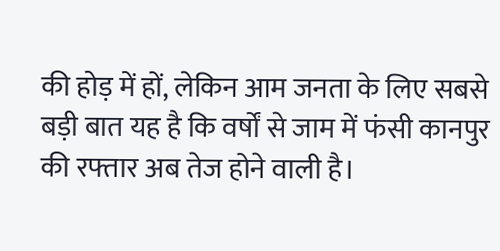की होड़ में हों, लेकिन आम जनता के लिए सबसे बड़ी बात यह है कि वर्षों से जाम में फंसी कानपुर की रफ्तार अब तेज होने वाली है।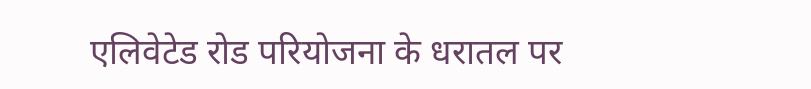एलिवेटेड रोड परियोजना के धरातल पर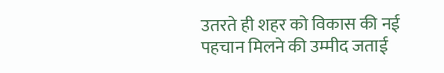उतरते ही शहर को विकास की नई पहचान मिलने की उम्मीद जताई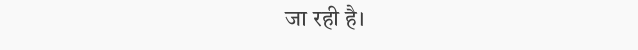जा रही है।